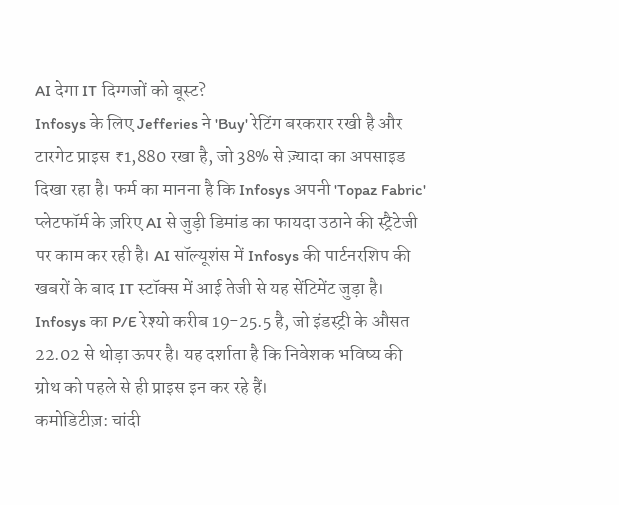AI देगा IT दिग्गजों को बूस्ट?
Infosys के लिए Jefferies ने 'Buy' रेटिंग बरकरार रखी है और टारगेट प्राइस ₹1,880 रखा है, जो 38% से ज़्यादा का अपसाइड दिखा रहा है। फर्म का मानना है कि Infosys अपनी 'Topaz Fabric' प्लेटफॉर्म के ज़रिए AI से जुड़ी डिमांड का फायदा उठाने की स्ट्रैटेजी पर काम कर रही है। AI सॉल्यूशंस में Infosys की पार्टनरशिप की खबरों के बाद IT स्टॉक्स में आई तेजी से यह सेंटिमेंट जुड़ा है। Infosys का P/E रेश्यो करीब 19-25.5 है, जो इंडस्ट्री के औसत 22.02 से थोड़ा ऊपर है। यह दर्शाता है कि निवेशक भविष्य की ग्रोथ को पहले से ही प्राइस इन कर रहे हैं।
कमोडिटीज़: चांदी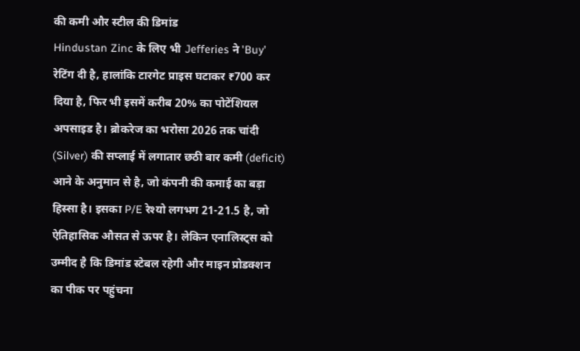की कमी और स्टील की डिमांड
Hindustan Zinc के लिए भी Jefferies ने 'Buy' रेटिंग दी है, हालांकि टारगेट प्राइस घटाकर ₹700 कर दिया है, फिर भी इसमें करीब 20% का पोटेंशियल अपसाइड है। ब्रोकरेज का भरोसा 2026 तक चांदी (Silver) की सप्लाई में लगातार छठी बार कमी (deficit) आने के अनुमान से है, जो कंपनी की कमाई का बड़ा हिस्सा है। इसका P/E रेश्यो लगभग 21-21.5 है, जो ऐतिहासिक औसत से ऊपर है। लेकिन एनालिस्ट्स को उम्मीद है कि डिमांड स्टेबल रहेगी और माइन प्रोडक्शन का पीक पर पहुंचना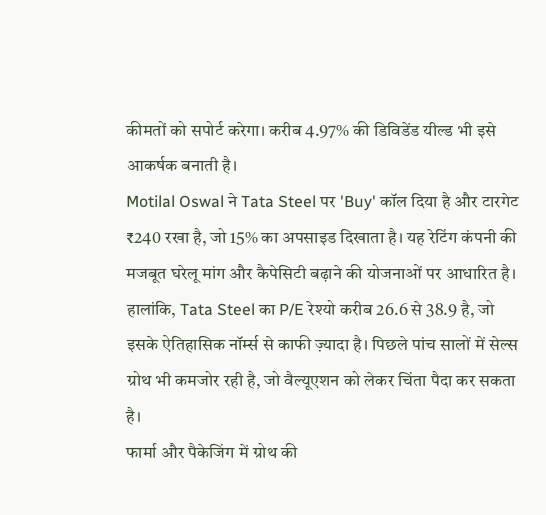कीमतों को सपोर्ट करेगा। करीब 4.97% की डिविडेंड यील्ड भी इसे आकर्षक बनाती है।
Motilal Oswal ने Tata Steel पर 'Buy' कॉल दिया है और टारगेट ₹240 रखा है, जो 15% का अपसाइड दिखाता है। यह रेटिंग कंपनी की मजबूत घरेलू मांग और कैपेसिटी बढ़ाने की योजनाओं पर आधारित है। हालांकि, Tata Steel का P/E रेश्यो करीब 26.6 से 38.9 है, जो इसके ऐतिहासिक नॉर्म्स से काफी ज़्यादा है। पिछले पांच सालों में सेल्स ग्रोथ भी कमजोर रही है, जो वैल्यूएशन को लेकर चिंता पैदा कर सकता है।
फार्मा और पैकेजिंग में ग्रोथ की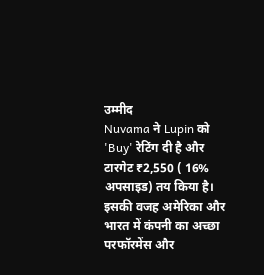उम्मीद
Nuvama ने Lupin को 'Buy' रेटिंग दी है और टारगेट ₹2,550 ( 16% अपसाइड) तय किया है। इसकी वजह अमेरिका और भारत में कंपनी का अच्छा परफॉरमेंस और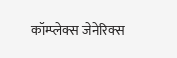कॉम्प्लेक्स जेनेरिक्स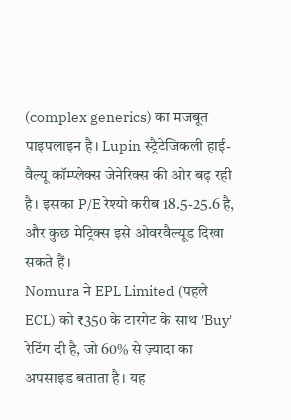(complex generics) का मजबूत पाइपलाइन है। Lupin स्ट्रैटेजिकली हाई-वैल्यू कॉम्प्लेक्स जेनेरिक्स की ओर बढ़ रही है। इसका P/E रेश्यो करीब 18.5-25.6 है, और कुछ मेट्रिक्स इसे ओवरवैल्यूड दिखा सकते हैं।
Nomura ने EPL Limited (पहले ECL) को ₹350 के टारगेट के साथ 'Buy' रेटिंग दी है, जो 60% से ज़्यादा का अपसाइड बताता है। यह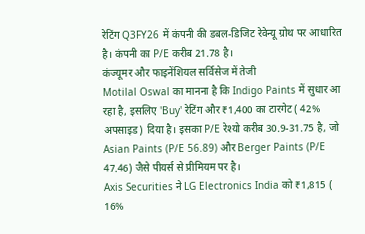रेटिंग Q3FY26 में कंपनी की डबल-डिजिट रेवेन्यू ग्रोथ पर आधारित है। कंपनी का P/E करीब 21.78 है।
कंज्यूमर और फाइनेंशियल सर्विसेज में तेजी
Motilal Oswal का मानना है कि Indigo Paints में सुधार आ रहा है, इसलिए 'Buy' रेटिंग और ₹1,400 का टारगेट ( 42% अपसाइड) दिया है। इसका P/E रेश्यो करीब 30.9-31.75 है, जो Asian Paints (P/E 56.89) और Berger Paints (P/E 47.46) जैसे पीयर्स से प्रीमियम पर है।
Axis Securities ने LG Electronics India को ₹1,815 ( 16%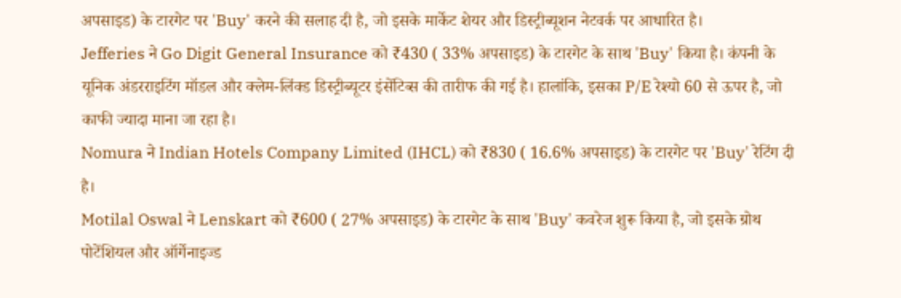अपसाइड) के टारगेट पर 'Buy' करने की सलाह दी है, जो इसके मार्केट शेयर और डिस्ट्रीब्यूशन नेटवर्क पर आधारित है।
Jefferies ने Go Digit General Insurance को ₹430 ( 33% अपसाइड) के टारगेट के साथ 'Buy' किया है। कंपनी के यूनिक अंडरराइटिंग मॉडल और क्लेम-लिंक्ड डिस्ट्रीब्यूटर इंसेंटिव्स की तारीफ की गई है। हालांकि, इसका P/E रेश्यो 60 से ऊपर है, जो काफी ज्यादा माना जा रहा है।
Nomura ने Indian Hotels Company Limited (IHCL) को ₹830 ( 16.6% अपसाइड) के टारगेट पर 'Buy' रेटिंग दी है।
Motilal Oswal ने Lenskart को ₹600 ( 27% अपसाइड) के टारगेट के साथ 'Buy' कवरेज शुरू किया है, जो इसके ग्रोथ पोटेंशियल और ऑर्गेनाइज्ड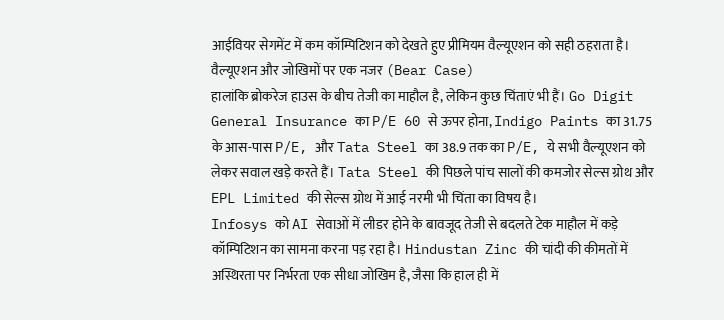आईवियर सेगमेंट में कम कॉम्पिटिशन को देखते हुए प्रीमियम वैल्यूएशन को सही ठहराता है।
वैल्यूएशन और जोखिमों पर एक नजर (Bear Case)
हालांकि ब्रोकरेज हाउस के बीच तेजी का माहौल है, लेकिन कुछ चिंताएं भी हैं। Go Digit General Insurance का P/E 60 से ऊपर होना, Indigo Paints का 31.75 के आस-पास P/E, और Tata Steel का 38.9 तक का P/E, ये सभी वैल्यूएशन को लेकर सवाल खड़े करते हैं। Tata Steel की पिछले पांच सालों की कमजोर सेल्स ग्रोथ और EPL Limited की सेल्स ग्रोथ में आई नरमी भी चिंता का विषय है।
Infosys को AI सेवाओं में लीडर होने के बावजूद तेजी से बदलते टेक माहौल में कड़े कॉम्पिटिशन का सामना करना पड़ रहा है। Hindustan Zinc की चांदी की कीमतों में अस्थिरता पर निर्भरता एक सीधा जोखिम है, जैसा कि हाल ही में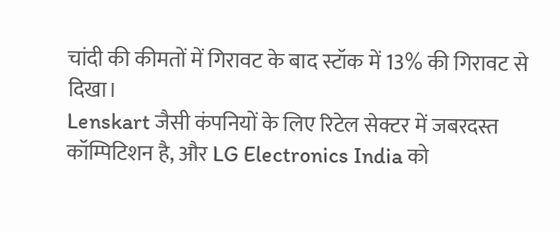चांदी की कीमतों में गिरावट के बाद स्टॉक में 13% की गिरावट से दिखा।
Lenskart जैसी कंपनियों के लिए रिटेल सेक्टर में जबरदस्त कॉम्पिटिशन है, और LG Electronics India को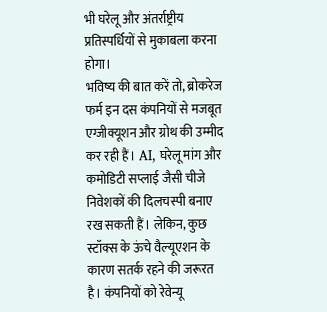भी घरेलू और अंतर्राष्ट्रीय प्रतिस्पर्धियों से मुकाबला करना होगा।
भविष्य की बात करें तो, ब्रोकरेज फर्म इन दस कंपनियों से मजबूत एग्जीक्यूशन और ग्रोथ की उम्मीद कर रही हैं। AI, घरेलू मांग और कमोडिटी सप्लाई जैसी चीजे निवेशकों की दिलचस्पी बनाए रख सकती हैं। लेकिन, कुछ स्टॉक्स के ऊंचे वैल्यूएशन के कारण सतर्क रहने की जरूरत है। कंपनियों को रेवेन्यू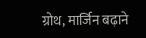ग्रोथ, मार्जिन बढ़ाने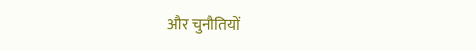और चुनौतियों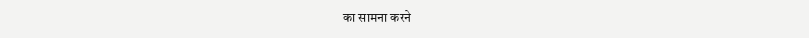का सामना करने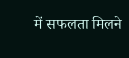में सफलता मिलने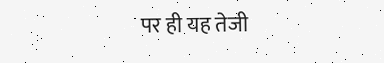पर ही यह तेजी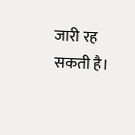जारी रह सकती है।